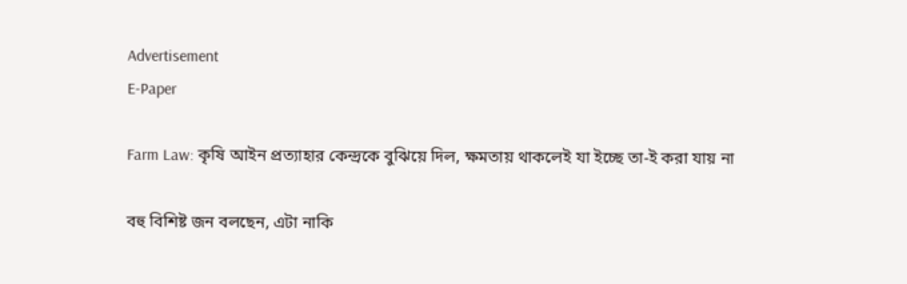Advertisement
E-Paper

Farm Law: কৃষি আইন প্রত্যাহার কেন্দ্রকে বুঝিয়ে দিল, ক্ষমতায় থাকলেই যা ইচ্ছে তা-ই করা যায় না

বহু বিশিষ্ট জন বলছেন, এটা নাকি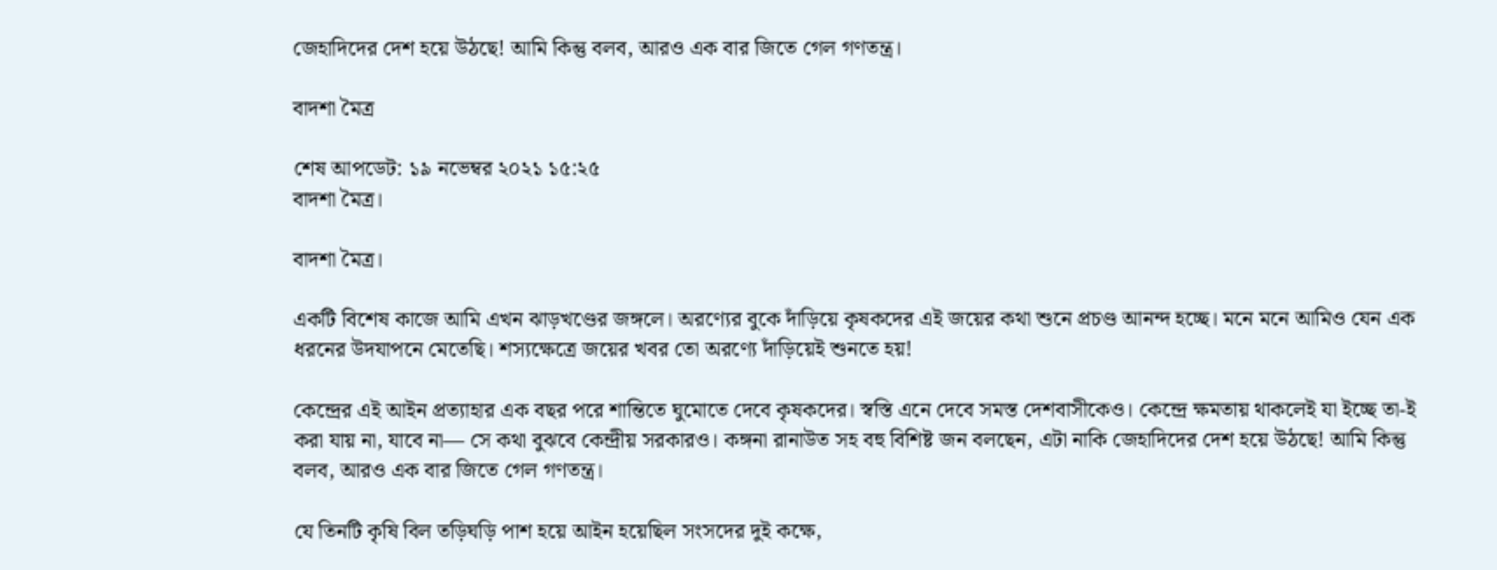জেহাদিদের দেশ হয়ে উঠছে! আমি কিন্তু বলব, আরও এক বার জিতে গেল গণতন্ত্র।

বাদশা মৈত্র

শেষ আপডেট: ১৯ নভেম্বর ২০২১ ১৫:২৫
বাদশা মৈত্র।

বাদশা মৈত্র।

একটি বিশেষ কাজে আমি এখন ঝাড়খণ্ডের জঙ্গলে। অরণ্যের বুকে দাঁড়িয়ে কৃষকদের এই জয়ের কথা শুনে প্রচণ্ড আনন্দ হচ্ছে। মনে মনে আমিও যেন এক ধরনের উদযাপনে মেতেছি। শস্যক্ষেত্রে জয়ের খবর তো অরণ্যে দাঁড়িয়েই শুনতে হয়!

কেন্দ্রের এই আইন প্রত্যাহার এক বছর পরে শান্তিতে ঘুমোতে দেবে কৃষকদের। স্বস্তি এনে দেবে সমস্ত দেশবাসীকেও। কেন্দ্রে ক্ষমতায় থাকলেই যা ইচ্ছে তা-ই করা যায় না, যাবে না— সে কথা বুঝবে কেন্দ্রীয় সরকারও। কঙ্গনা রানাউত সহ বহু বিশিষ্ট জন বলছেন, এটা নাকি জেহাদিদের দেশ হয়ে উঠছে! আমি কিন্তু বলব, আরও এক বার জিতে গেল গণতন্ত্র।

যে তিনটি কৃষি বিল তড়িঘড়ি পাশ হয়ে আইন হয়েছিল সংসদের দুই কক্ষে,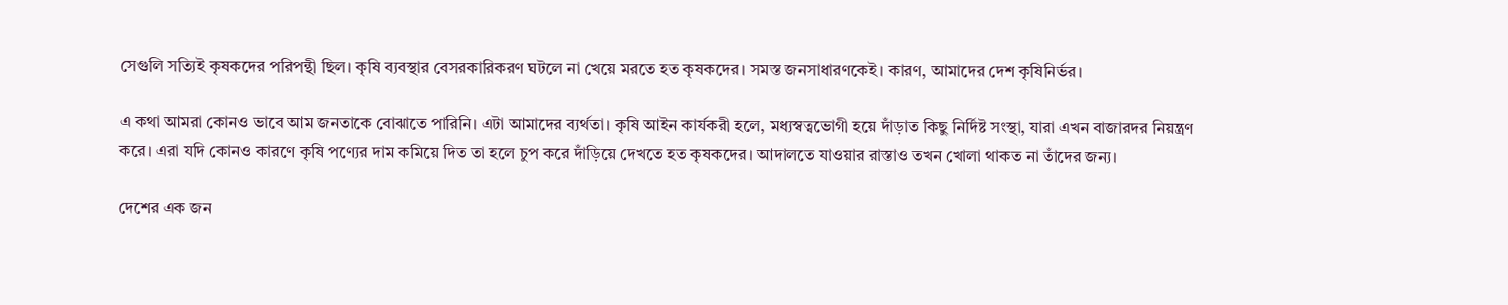সেগুলি সত্যিই কৃষকদের পরিপন্থী ছিল। কৃষি ব্যবস্থার বেসরকারিকরণ ঘটলে না খেয়ে মরতে হত কৃষকদের। সমস্ত জনসাধারণকেই। কারণ, আমাদের দেশ কৃষিনির্ভর।

এ কথা আমরা কোনও ভাবে আম জনতাকে বোঝাতে পারিনি। এটা আমাদের ব্যর্থতা। কৃষি আইন কার্যকরী হলে, মধ্যস্বত্বভোগী হয়ে দাঁড়াত কিছু নির্দিষ্ট সংস্থা, যারা এখন বাজারদর নিয়ন্ত্রণ করে। এরা যদি কোনও কারণে কৃষি পণ্যের দাম কমিয়ে দিত তা হলে চুপ করে দাঁড়িয়ে দেখতে হত কৃষকদের। আদালতে যাওয়ার রাস্তাও তখন খোলা থাকত না তাঁদের জন্য।

দেশের এক জন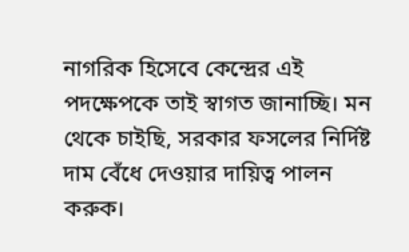নাগরিক হিসেবে কেন্দ্রের এই পদক্ষেপকে তাই স্বাগত জানাচ্ছি। মন থেকে চাইছি, সরকার ফসলের নির্দিষ্ট দাম বেঁধে দেওয়ার দায়িত্ব পালন করুক।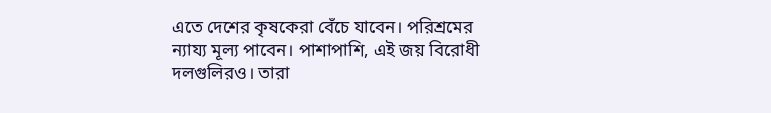এতে দেশের কৃষকেরা বেঁচে যাবেন। পরিশ্রমের ন্যায্য মূল্য পাবেন। পাশাপাশি, এই জয় বিরোধী দলগুলিরও। তারা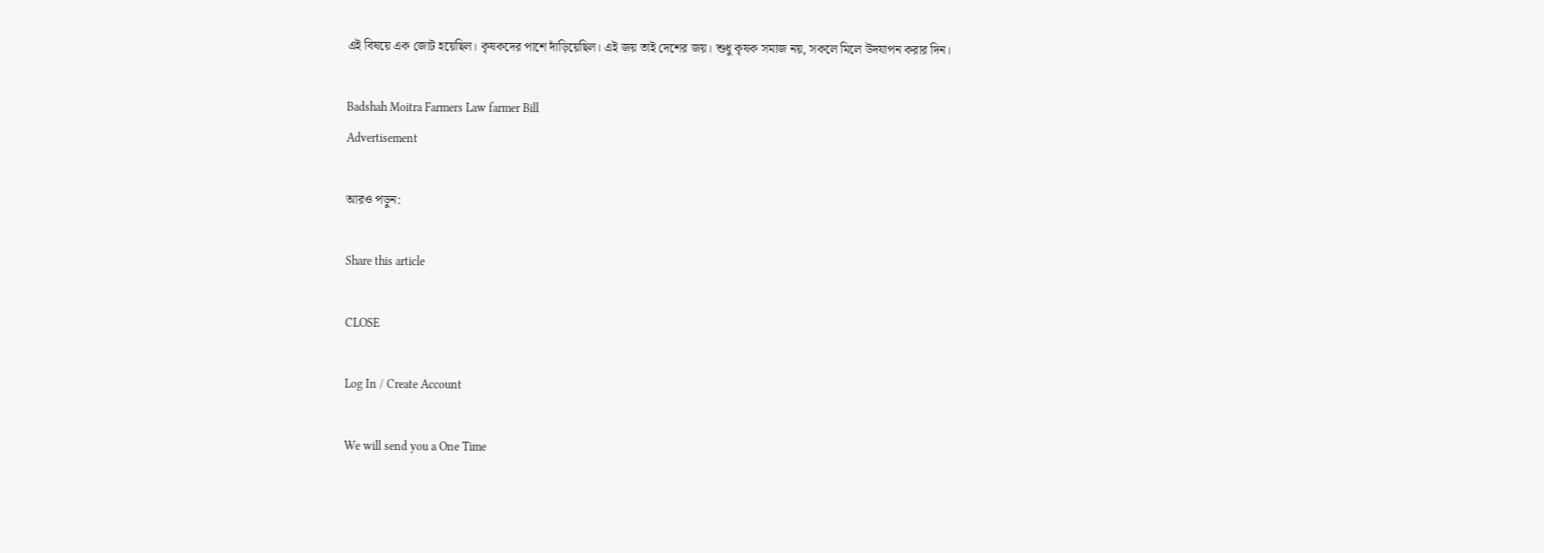এই বিষয়ে এক জোট হয়েছিল। কৃষকদের পাশে দাঁড়িয়েছিল। এই জয় তাই দেশের জয়। শুধু কৃষক সমাজ নয়, সকলে মিলে উদযাপন করার দিন।

Badshah Moitra Farmers Law farmer Bill
Advertisement

আরও পড়ুন:

Share this article

CLOSE

Log In / Create Account

We will send you a One Time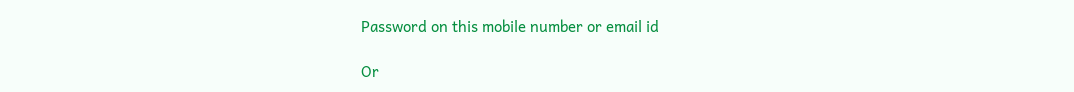Password on this mobile number or email id

Or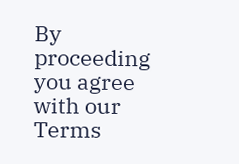By proceeding you agree with our Terms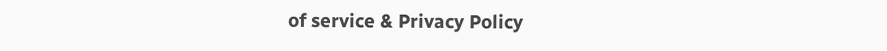of service & Privacy Policy